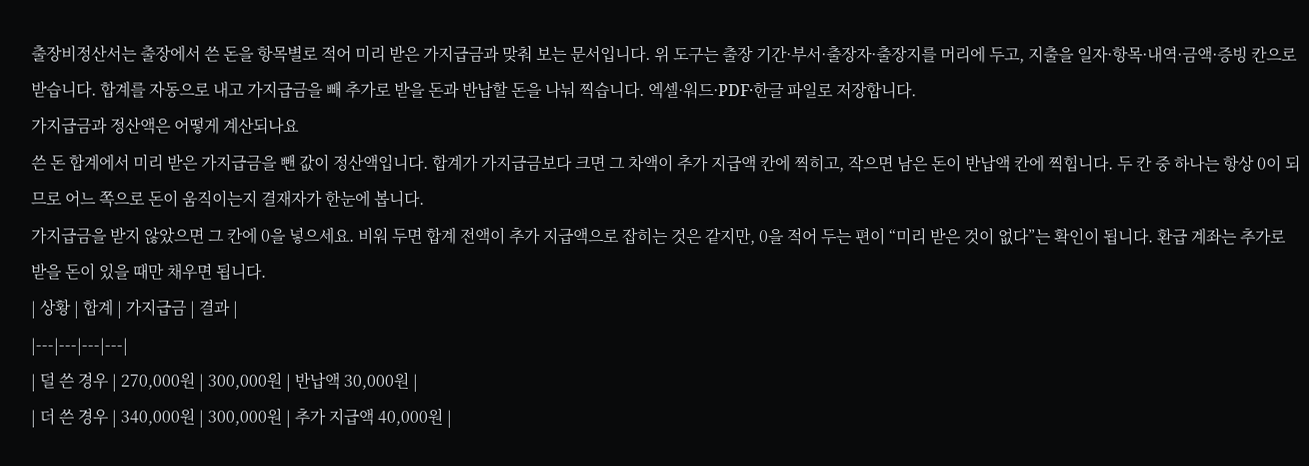출장비정산서는 출장에서 쓴 돈을 항목별로 적어 미리 받은 가지급금과 맞춰 보는 문서입니다. 위 도구는 출장 기간·부서·출장자·출장지를 머리에 두고, 지출을 일자·항목·내역·금액·증빙 칸으로 받습니다. 합계를 자동으로 내고 가지급금을 빼 추가로 받을 돈과 반납할 돈을 나눠 찍습니다. 엑셀·워드·PDF·한글 파일로 저장합니다.
가지급금과 정산액은 어떻게 계산되나요
쓴 돈 합계에서 미리 받은 가지급금을 뺀 값이 정산액입니다. 합계가 가지급금보다 크면 그 차액이 추가 지급액 칸에 찍히고, 작으면 남은 돈이 반납액 칸에 찍힙니다. 두 칸 중 하나는 항상 0이 되므로 어느 쪽으로 돈이 움직이는지 결재자가 한눈에 봅니다.
가지급금을 받지 않았으면 그 칸에 0을 넣으세요. 비워 두면 합계 전액이 추가 지급액으로 잡히는 것은 같지만, 0을 적어 두는 편이 “미리 받은 것이 없다”는 확인이 됩니다. 환급 계좌는 추가로 받을 돈이 있을 때만 채우면 됩니다.
| 상황 | 합계 | 가지급금 | 결과 |
|---|---|---|---|
| 덜 쓴 경우 | 270,000원 | 300,000원 | 반납액 30,000원 |
| 더 쓴 경우 | 340,000원 | 300,000원 | 추가 지급액 40,000원 |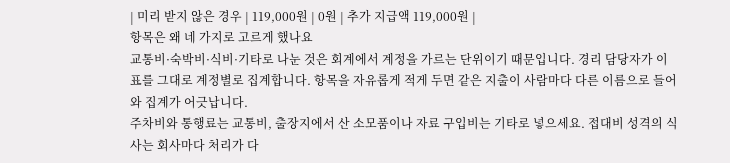| 미리 받지 않은 경우 | 119,000원 | 0원 | 추가 지급액 119,000원 |
항목은 왜 네 가지로 고르게 했나요
교통비·숙박비·식비·기타로 나눈 것은 회계에서 계정을 가르는 단위이기 때문입니다. 경리 담당자가 이 표를 그대로 계정별로 집계합니다. 항목을 자유롭게 적게 두면 같은 지출이 사람마다 다른 이름으로 들어와 집계가 어긋납니다.
주차비와 통행료는 교통비, 출장지에서 산 소모품이나 자료 구입비는 기타로 넣으세요. 접대비 성격의 식사는 회사마다 처리가 다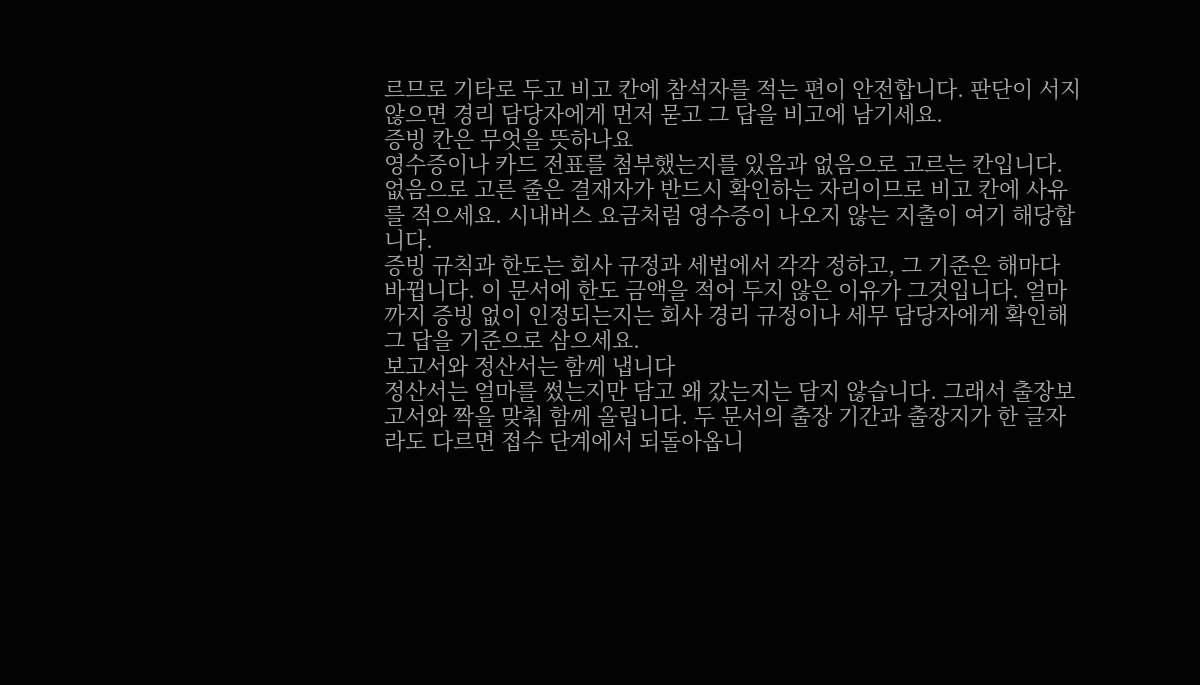르므로 기타로 두고 비고 칸에 참석자를 적는 편이 안전합니다. 판단이 서지 않으면 경리 담당자에게 먼저 묻고 그 답을 비고에 남기세요.
증빙 칸은 무엇을 뜻하나요
영수증이나 카드 전표를 첨부했는지를 있음과 없음으로 고르는 칸입니다. 없음으로 고른 줄은 결재자가 반드시 확인하는 자리이므로 비고 칸에 사유를 적으세요. 시내버스 요금처럼 영수증이 나오지 않는 지출이 여기 해당합니다.
증빙 규칙과 한도는 회사 규정과 세법에서 각각 정하고, 그 기준은 해마다 바뀝니다. 이 문서에 한도 금액을 적어 두지 않은 이유가 그것입니다. 얼마까지 증빙 없이 인정되는지는 회사 경리 규정이나 세무 담당자에게 확인해 그 답을 기준으로 삼으세요.
보고서와 정산서는 함께 냅니다
정산서는 얼마를 썼는지만 담고 왜 갔는지는 담지 않습니다. 그래서 출장보고서와 짝을 맞춰 함께 올립니다. 두 문서의 출장 기간과 출장지가 한 글자라도 다르면 접수 단계에서 되돌아옵니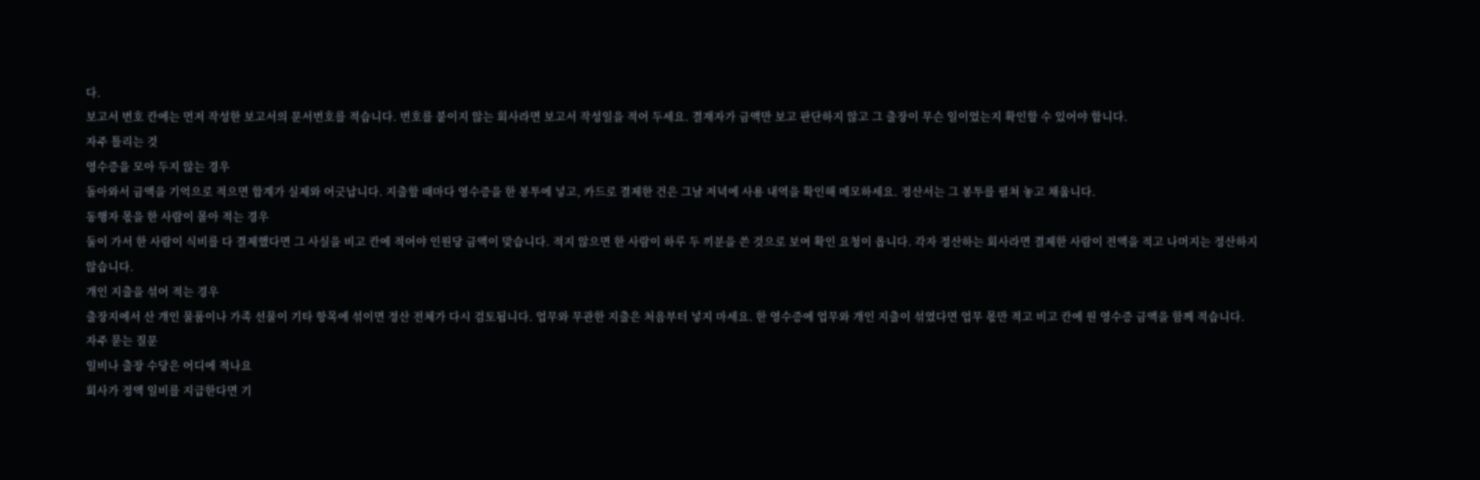다.
보고서 번호 칸에는 먼저 작성한 보고서의 문서번호를 적습니다. 번호를 붙이지 않는 회사라면 보고서 작성일을 적어 두세요. 결재자가 금액만 보고 판단하지 않고 그 출장이 무슨 일이었는지 확인할 수 있어야 합니다.
자주 틀리는 것
영수증을 모아 두지 않는 경우
돌아와서 금액을 기억으로 적으면 합계가 실제와 어긋납니다. 지출할 때마다 영수증을 한 봉투에 넣고, 카드로 결제한 건은 그날 저녁에 사용 내역을 확인해 메모하세요. 정산서는 그 봉투를 펼쳐 놓고 채웁니다.
동행자 몫을 한 사람이 몰아 적는 경우
둘이 가서 한 사람이 식비를 다 결제했다면 그 사실을 비고 칸에 적어야 인원당 금액이 맞습니다. 적지 않으면 한 사람이 하루 두 끼분을 쓴 것으로 보여 확인 요청이 옵니다. 각자 정산하는 회사라면 결제한 사람이 전액을 적고 나머지는 정산하지 않습니다.
개인 지출을 섞어 적는 경우
출장지에서 산 개인 물품이나 가족 선물이 기타 항목에 섞이면 정산 전체가 다시 검토됩니다. 업무와 무관한 지출은 처음부터 넣지 마세요. 한 영수증에 업무와 개인 지출이 섞였다면 업무 몫만 적고 비고 칸에 원 영수증 금액을 함께 적습니다.
자주 묻는 질문
일비나 출장 수당은 어디에 적나요
회사가 정액 일비를 지급한다면 기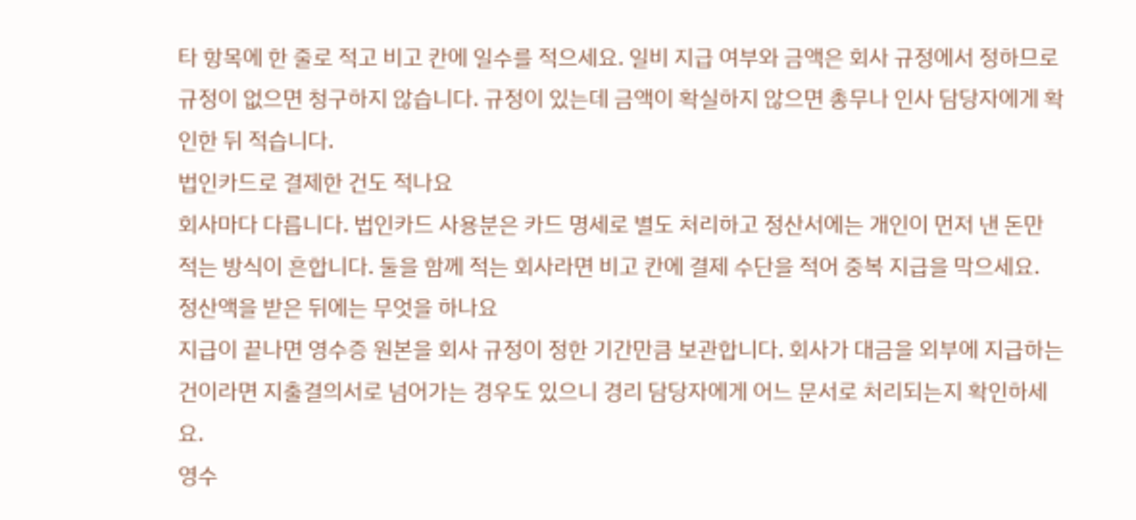타 항목에 한 줄로 적고 비고 칸에 일수를 적으세요. 일비 지급 여부와 금액은 회사 규정에서 정하므로 규정이 없으면 청구하지 않습니다. 규정이 있는데 금액이 확실하지 않으면 총무나 인사 담당자에게 확인한 뒤 적습니다.
법인카드로 결제한 건도 적나요
회사마다 다릅니다. 법인카드 사용분은 카드 명세로 별도 처리하고 정산서에는 개인이 먼저 낸 돈만 적는 방식이 흔합니다. 둘을 함께 적는 회사라면 비고 칸에 결제 수단을 적어 중복 지급을 막으세요.
정산액을 받은 뒤에는 무엇을 하나요
지급이 끝나면 영수증 원본을 회사 규정이 정한 기간만큼 보관합니다. 회사가 대금을 외부에 지급하는 건이라면 지출결의서로 넘어가는 경우도 있으니 경리 담당자에게 어느 문서로 처리되는지 확인하세요.
영수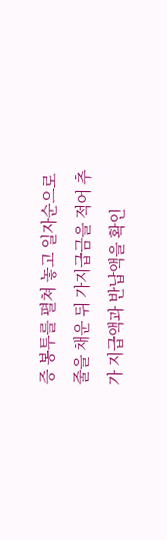증 봉투를 펼쳐 놓고 일자순으로 줄을 채운 뒤 가지급금을 적어 추가 지급액과 반납액을 확인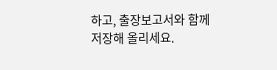하고, 출장보고서와 함께 저장해 올리세요.